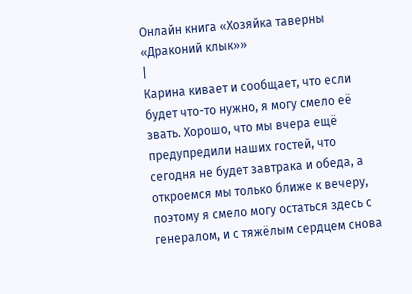Онлайн книга «Хозяйка таверны «Драконий клык»»
|
Карина кивает и сообщает, что если будет что-то нужно, я могу смело её звать. Хорошо, что мы вчера ещё предупредили наших гостей, что сегодня не будет завтрака и обеда, а откроемся мы только ближе к вечеру, поэтому я смело могу остаться здесь с генералом, и с тяжёлым сердцем снова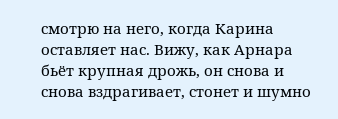смотрю на него, когда Карина оставляет нас. Вижу, как Арнара бьёт крупная дрожь, он снова и снова вздрагивает, стонет и шумно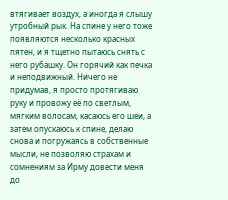втягивает воздух, а иногда я слышу утробный рык. На спине у него тоже появляются несколько красных пятен, и я тщетно пытаюсь снять с него рубашку. Он горячий как печка и неподвижный. Ничего не придумав, я просто протягиваю руку и провожу её по светлым, мягким волосам, касаюсь его шеи, а затем опускаюсь к спине, делаю снова и погружаясь в собственные мысли, не позволяю страхам и сомнениям за Ирму довести меня до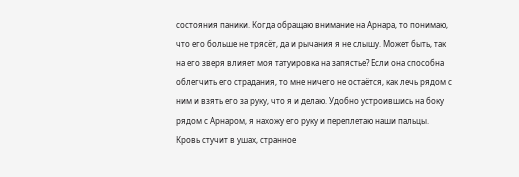состояния паники. Когда обращаю внимание на Арнара, то понимаю, что его больше не трясёт, да и рычания я не слышу. Может быть, так на его зверя влияет моя татуировка на запястье? Если она способна облегчить его страдания, то мне ничего не остаётся, как лечь рядом с ним и взять его за руку, что я и делаю. Удобно устроившись на боку рядом с Арнаром, я нахожу его руку и переплетаю наши пальцы. Кровь стучит в ушах, странное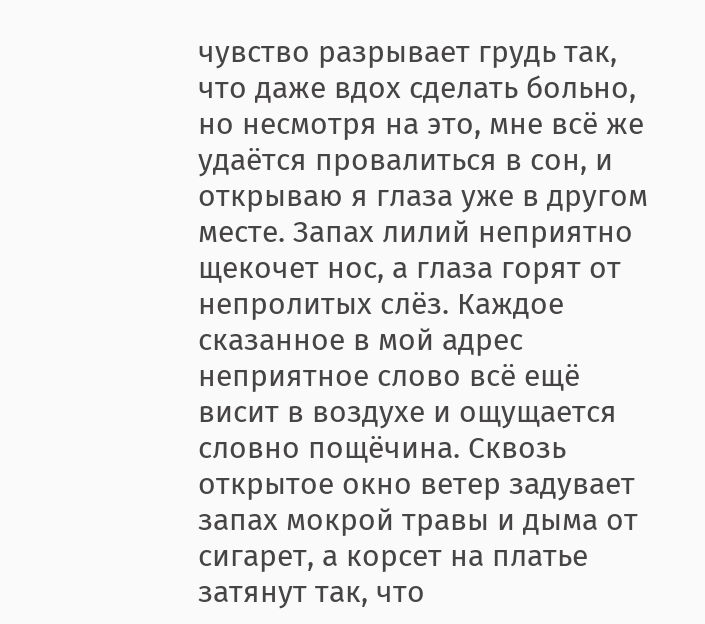чувство разрывает грудь так, что даже вдох сделать больно, но несмотря на это, мне всё же удаётся провалиться в сон, и открываю я глаза уже в другом месте. Запах лилий неприятно щекочет нос, а глаза горят от непролитых слёз. Каждое сказанное в мой адрес неприятное слово всё ещё висит в воздухе и ощущается словно пощёчина. Сквозь открытое окно ветер задувает запах мокрой травы и дыма от сигарет, а корсет на платье затянут так, что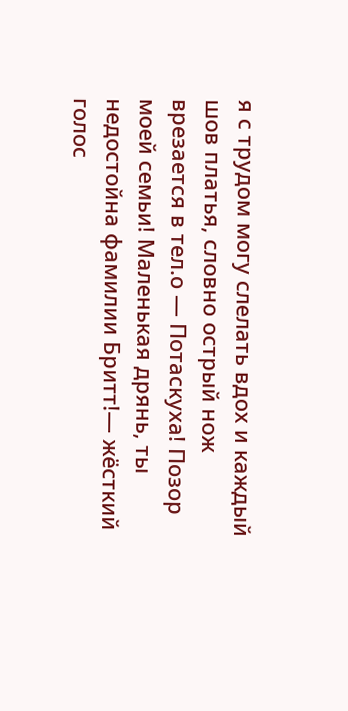я с трудом могу слелать вдох и каждый шов платья, словно острый нож врезается в тел.о — Потаскуха! Позор моей семьи! Маленькая дрянь, ты недостойна фамилии Бритт!— жёсткий голос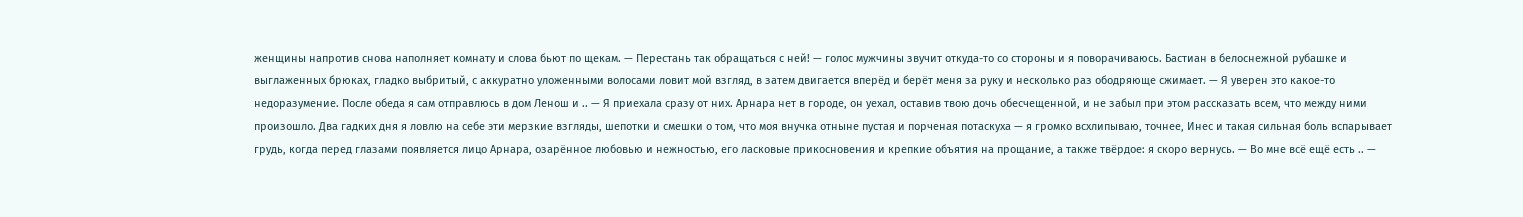женщины напротив снова наполняет комнату и слова бьют по щекам. — Перестань так обращаться с ней! — голос мужчины звучит откуда-то со стороны и я поворачиваюсь. Бастиан в белоснежной рубашке и выглаженных брюках, гладко выбритый, с аккуратно уложенными волосами ловит мой взгляд, в затем двигается вперёд и берёт меня за руку и несколько раз ободряюще сжимает. — Я уверен это какое-то недоразумение. После обеда я сам отправлюсь в дом Ленош и .. — Я приехала сразу от них. Арнара нет в городе, он уехал, оставив твою дочь обесчещенной, и не забыл при этом рассказать всем, что между ними произошло. Два гадких дня я ловлю на себе эти мерзкие взгляды, шепотки и смешки о том, что моя внучка отныне пустая и порченая потаскуха — я громко всхлипываю, точнее, Инес и такая сильная боль вспарывает грудь, когда перед глазами появляется лицо Арнара, озарённое любовью и нежностью, его ласковые прикосновения и крепкие объятия на прощание, а также твёрдое: я скоро вернусь. — Во мне всё ещё есть .. —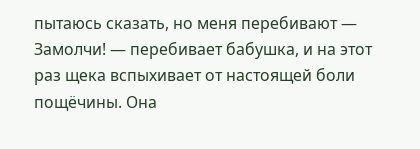пытаюсь сказать, но меня перебивают — Замолчи! — перебивает бабушка, и на этот раз щека вспыхивает от настоящей боли пощёчины. Она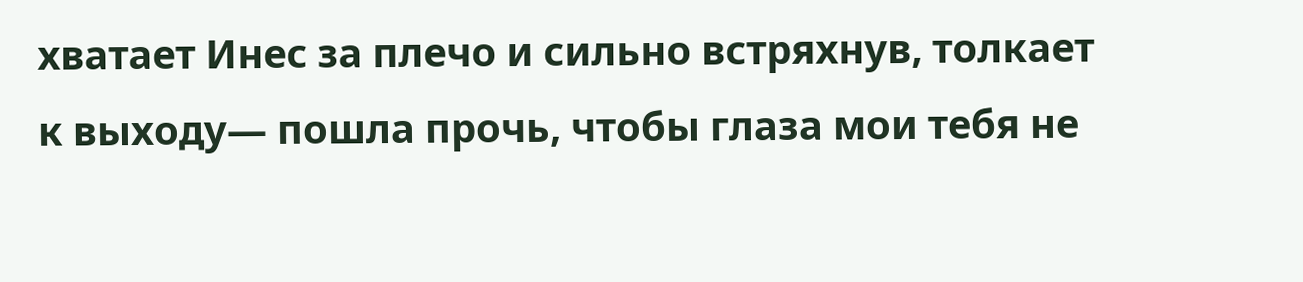хватает Инес за плечо и сильно встряхнув, толкает к выходу— пошла прочь, чтобы глаза мои тебя не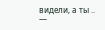видели, а ты .. —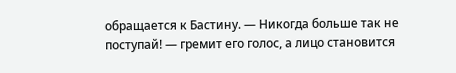обращается к Бастину. — Никогда больше так не поступай! — гремит его голос, а лицо становится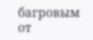багровым от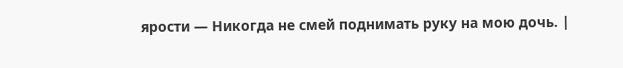ярости — Никогда не смей поднимать руку на мою дочь. |